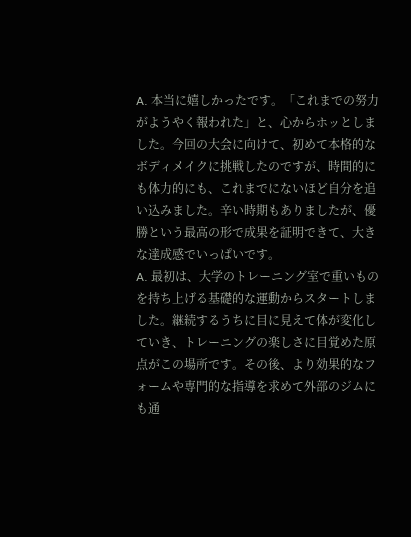A. 本当に嬉しかったです。「これまでの努力がようやく報われた」と、心からホッとしました。今回の大会に向けて、初めて本格的なボディメイクに挑戦したのですが、時間的にも体力的にも、これまでにないほど自分を追い込みました。辛い時期もありましたが、優勝という最高の形で成果を証明できて、大きな達成感でいっぱいです。
A. 最初は、大学のトレーニング室で重いものを持ち上げる基礎的な運動からスタートしました。継続するうちに目に見えて体が変化していき、トレーニングの楽しさに目覚めた原点がこの場所です。その後、より効果的なフォームや専門的な指導を求めて外部のジムにも通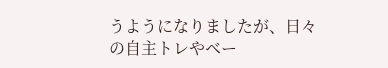うようになりましたが、日々の自主トレやベー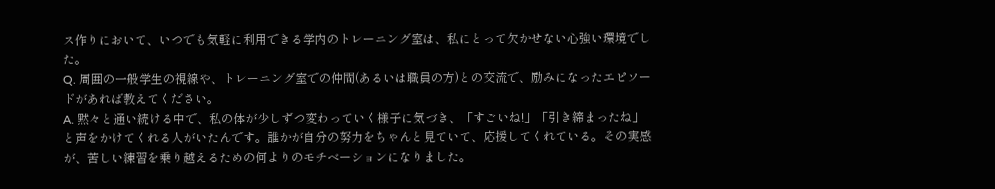ス作りにおいて、いつでも気軽に利用できる学内のトレーニング室は、私にとって欠かせない心強い環境でした。
Q. 周囲の一般学生の視線や、トレーニング室での仲間(あるいは職員の方)との交流で、励みになったエピソードがあれば教えてください。
A. 黙々と通い続ける中で、私の体が少しずつ変わっていく様子に気づき、「すごいね!」「引き締まったね」と声をかけてくれる人がいたんです。誰かが自分の努力をちゃんと見ていて、応援してくれている。その実感が、苦しい練習を乗り越えるための何よりのモチベーションになりました。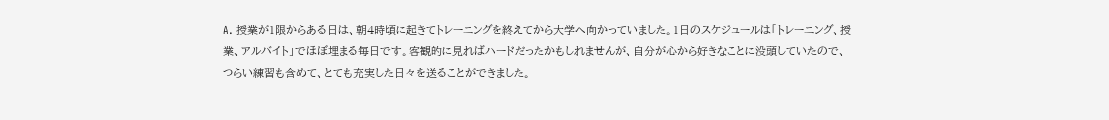A. 授業が1限からある日は、朝4時頃に起きてトレーニングを終えてから大学へ向かっていました。1日のスケジュールは「トレーニング、授業、アルバイト」でほぼ埋まる毎日です。客観的に見ればハードだったかもしれませんが、自分が心から好きなことに没頭していたので、つらい練習も含めて、とても充実した日々を送ることができました。